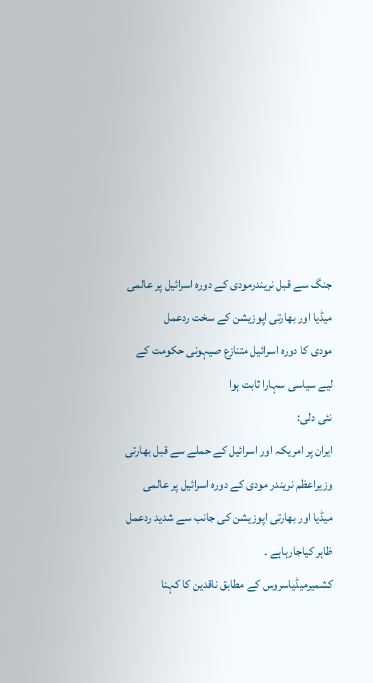جنگ سے قبل نریندرمودی کے دورہ اسرائیل پر عالمی میڈیا اور بھارتی اپوزیشن کے سخت ردعمل
مودی کا دورہ اسرائیل متنازع صیہونی حکومت کے لیے سیاسی سہارا ثابت ہوا
نئی دلی:
ایران پر امریکہ اور اسرائیل کے حملے سے قبل بھارتی وزیراعظم نریندر مودی کے دورہ اسرائیل پر عالمی میڈیا اور بھارتی اپوزیشن کی جانب سے شدید ردعمل ظاہر کیاجارہاہے ۔
کشمیرمیڈیاسروس کے مطابق ناقدین کا کہنا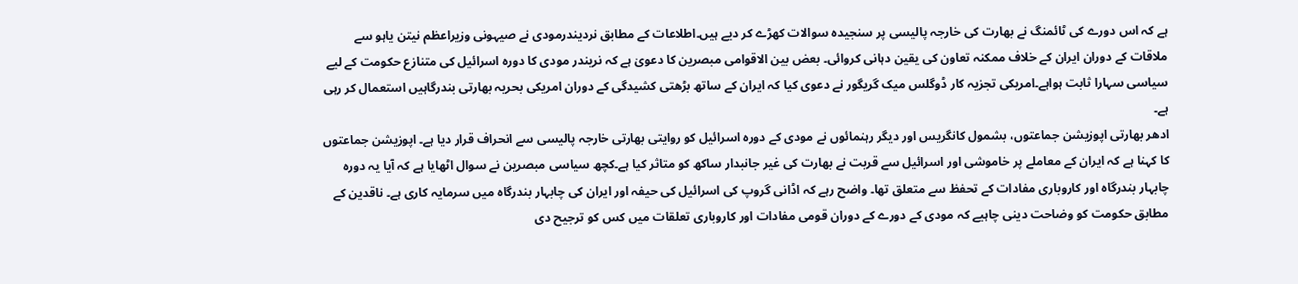ہے کہ اس دورے کی ٹائمنگ نے بھارت کی خارجہ پالیسی پر سنجیدہ سوالات کھڑے کر دیے ہیں۔اطلاعات کے مطابق نردیندرمودی نے صیہونی وزیراعظم نیتن یاہو سے ملاقات کے دوران ایران کے خلاف ممکنہ تعاون کی یقین دہانی کروائی۔ بعض بین الاقوامی مبصرین کا دعویٰ ہے کہ نریندر مودی کا دورہ اسرائیل کی متنازع حکومت کے لیے سیاسی سہارا ثابت ہواہے۔امریکی تجزیہ کار ڈوگلس میک گریگور نے دعوی کیا کہ ایران کے ساتھ بڑھتی کشیدگی کے دوران امریکی بحریہ بھارتی بندرگاہیں استعمال کر رہی ہے۔
ادھر بھارتی اپوزیشن جماعتوں، بشمول کانگریس اور دیگر رہنمائوں نے مودی کے دورہ اسرائیل کو روایتی بھارتی خارجہ پالیسی سے انحراف قرار دیا ہے۔ اپوزیشن جماعتوں کا کہنا ہے کہ ایران کے معاملے پر خاموشی اور اسرائیل سے قربت نے بھارت کی غیر جانبدار ساکھ کو متاثر کیا ہے۔کچھ سیاسی مبصرین نے سوال اٹھایا ہے کہ آیا یہ دورہ چابہار بندرگاہ اور کاروباری مفادات کے تحفظ سے متعلق تھا۔ واضح رہے کہ اڈانی گروپ کی اسرائیل کی حیفہ اور ایران کی چابہار بندرگاہ میں سرمایہ کاری ہے۔ ناقدین کے مطابق حکومت کو وضاحت دینی چاہیے کہ مودی کے دورے کے دوران قومی مفادات اور کاروباری تعلقات میں کس کو ترجیح دی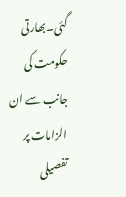گئی۔بھارتی حکومت کی جانب سے ان الزامات پر تفصیلی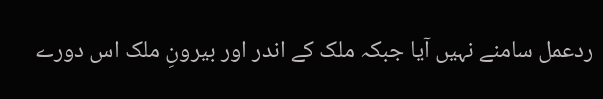ردعمل سامنے نہیں آیا جبکہ ملک کے اندر اور بیرونِ ملک اس دورے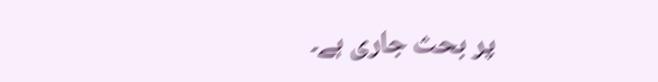پر بحث جاری ہے۔